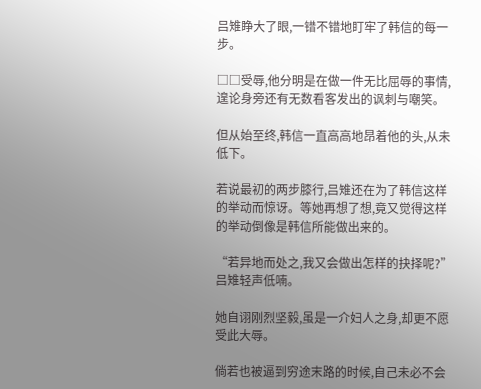吕雉睁大了眼,一错不错地盯牢了韩信的每一步。

□□受辱,他分明是在做一件无比屈辱的事情,遑论身旁还有无数看客发出的讽刺与嘲笑。

但从始至终,韩信一直高高地昂着他的头,从未低下。

若说最初的两步膝行,吕雉还在为了韩信这样的举动而惊讶。等她再想了想,竟又觉得这样的举动倒像是韩信所能做出来的。

“若异地而处之,我又会做出怎样的抉择呢?”吕雉轻声低喃。

她自诩刚烈坚毅,虽是一介妇人之身,却更不愿受此大辱。

倘若也被逼到穷途末路的时候,自己未必不会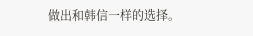做出和韩信一样的选择。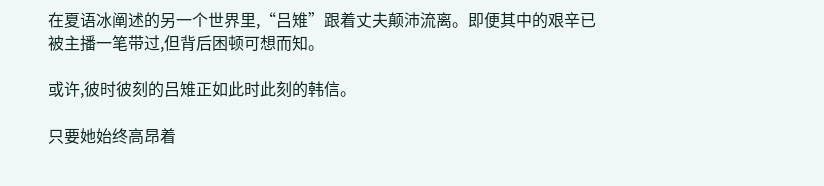在夏语冰阐述的另一个世界里,“吕雉”跟着丈夫颠沛流离。即便其中的艰辛已被主播一笔带过,但背后困顿可想而知。

或许,彼时彼刻的吕雉正如此时此刻的韩信。

只要她始终高昂着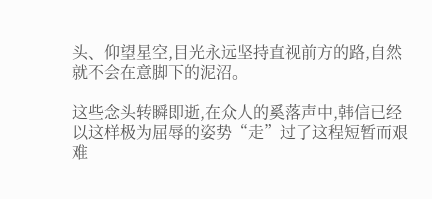头、仰望星空,目光永远坚持直视前方的路,自然就不会在意脚下的泥沼。

这些念头转瞬即逝,在众人的奚落声中,韩信已经以这样极为屈辱的姿势“走”过了这程短暂而艰难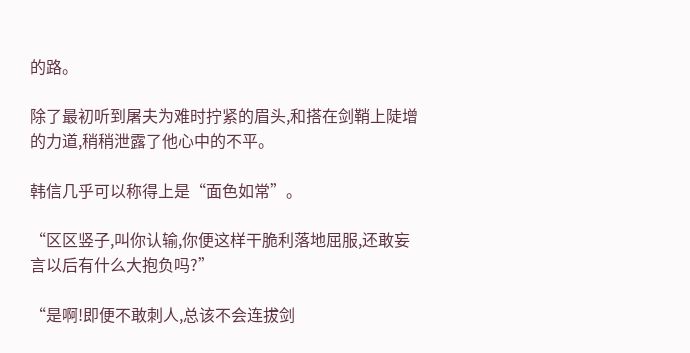的路。

除了最初听到屠夫为难时拧紧的眉头,和搭在剑鞘上陡增的力道,稍稍泄露了他心中的不平。

韩信几乎可以称得上是“面色如常”。

“区区竖子,叫你认输,你便这样干脆利落地屈服,还敢妄言以后有什么大抱负吗?”

“是啊!即便不敢刺人,总该不会连拔剑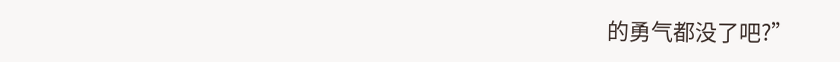的勇气都没了吧?”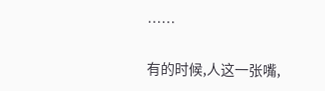……

有的时候,人这一张嘴,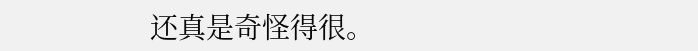还真是奇怪得很。